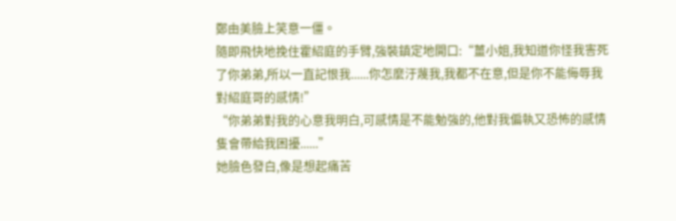鄭由美臉上笑意一僵。
隨即飛快地挽住霍紹庭的手臂,強裝鎮定地開口:“薑小姐,我知道你怪我害死了你弟弟,所以一直記恨我......你怎麼汙蔑我,我都不在意,但是你不能侮辱我對紹庭哥的感情!”
“你弟弟對我的心意我明白,可感情是不能勉強的,他對我偏執又恐怖的感情隻會帶給我困擾......”
她臉色發白,像是想起痛苦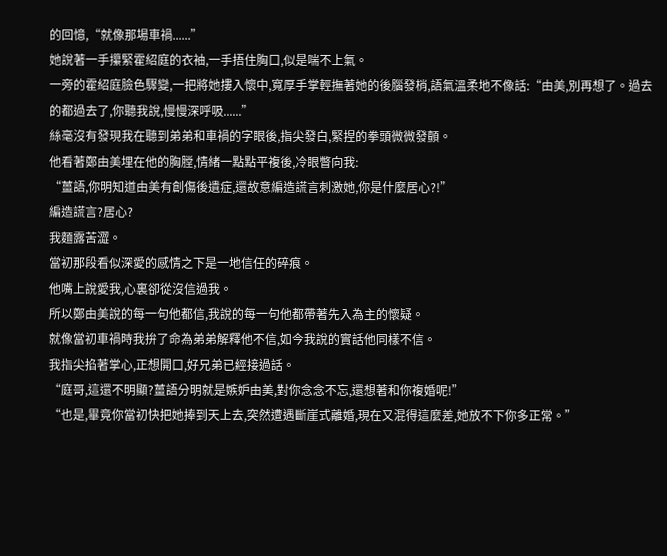的回憶,“就像那場車禍......”
她說著一手攥緊霍紹庭的衣袖,一手捂住胸口,似是喘不上氣。
一旁的霍紹庭臉色驟變,一把將她摟入懷中,寬厚手掌輕撫著她的後腦發梢,語氣溫柔地不像話:“由美,別再想了。過去的都過去了,你聽我說,慢慢深呼吸......”
絲毫沒有發現我在聽到弟弟和車禍的字眼後,指尖發白,緊捏的拳頭微微發顫。
他看著鄭由美埋在他的胸膛,情緒一點點平複後,冷眼瞥向我:
“薑語,你明知道由美有創傷後遺症,還故意編造謊言刺激她,你是什麼居心?!”
編造謊言?居心?
我麵露苦澀。
當初那段看似深愛的感情之下是一地信任的碎痕。
他嘴上說愛我,心裏卻從沒信過我。
所以鄭由美說的每一句他都信,我說的每一句他都帶著先入為主的懷疑。
就像當初車禍時我拚了命為弟弟解釋他不信,如今我說的實話他同樣不信。
我指尖掐著掌心,正想開口,好兄弟已經接過話。
“庭哥,這還不明顯?薑語分明就是嫉妒由美,對你念念不忘,還想著和你複婚呢!”
“也是,畢竟你當初快把她捧到天上去,突然遭遇斷崖式離婚,現在又混得這麼差,她放不下你多正常。”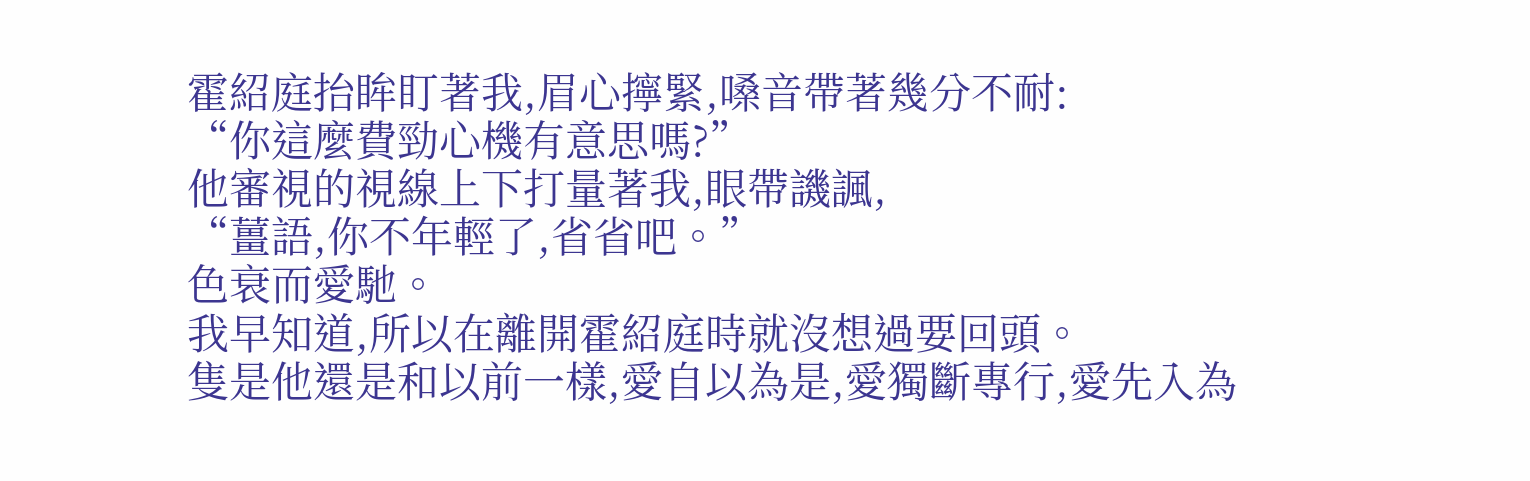霍紹庭抬眸盯著我,眉心擰緊,嗓音帶著幾分不耐:
“你這麼費勁心機有意思嗎?”
他審視的視線上下打量著我,眼帶譏諷,
“薑語,你不年輕了,省省吧。”
色衰而愛馳。
我早知道,所以在離開霍紹庭時就沒想過要回頭。
隻是他還是和以前一樣,愛自以為是,愛獨斷專行,愛先入為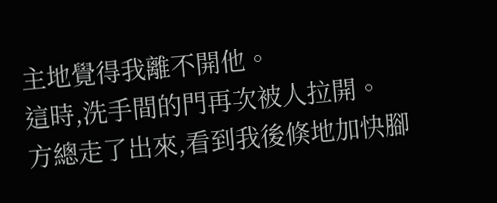主地覺得我離不開他。
這時,洗手間的門再次被人拉開。
方總走了出來,看到我後倏地加快腳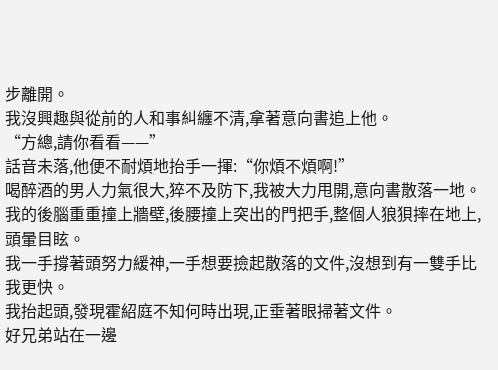步離開。
我沒興趣與從前的人和事糾纏不清,拿著意向書追上他。
“方總,請你看看——”
話音未落,他便不耐煩地抬手一揮:“你煩不煩啊!”
喝醉酒的男人力氣很大,猝不及防下,我被大力甩開,意向書散落一地。
我的後腦重重撞上牆壁,後腰撞上突出的門把手,整個人狼狽摔在地上,頭暈目眩。
我一手撐著頭努力緩神,一手想要撿起散落的文件,沒想到有一雙手比我更快。
我抬起頭,發現霍紹庭不知何時出現,正垂著眼掃著文件。
好兄弟站在一邊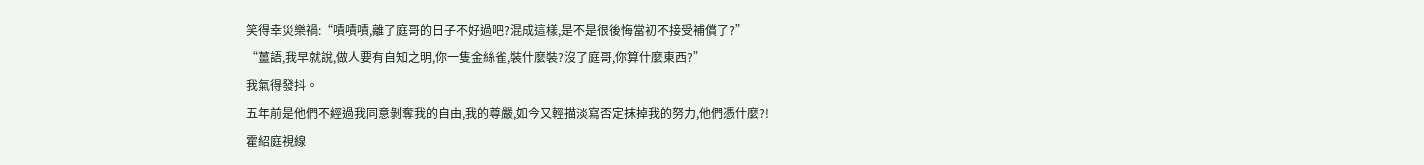笑得幸災樂禍:“嘖嘖嘖,離了庭哥的日子不好過吧?混成這樣,是不是很後悔當初不接受補償了?”
“薑語,我早就說,做人要有自知之明,你一隻金絲雀,裝什麼裝?沒了庭哥,你算什麼東西?”
我氣得發抖。
五年前是他們不經過我同意剝奪我的自由,我的尊嚴,如今又輕描淡寫否定抹掉我的努力,他們憑什麼?!
霍紹庭視線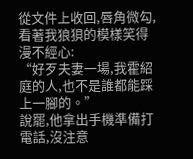從文件上收回,唇角微勾,看著我狼狽的模樣笑得漫不經心:
“好歹夫妻一場,我霍紹庭的人,也不是誰都能踩上一腳的。”
說罷,他拿出手機準備打電話,沒注意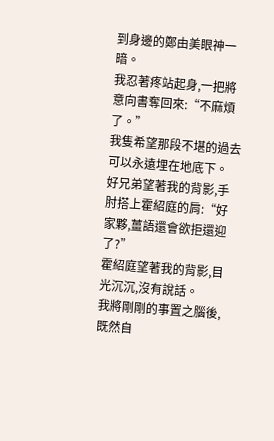到身邊的鄭由美眼神一暗。
我忍著疼站起身,一把將意向書奪回來:“不麻煩了。”
我隻希望那段不堪的過去可以永遠埋在地底下。
好兄弟望著我的背影,手肘搭上霍紹庭的肩:“好家夥,薑語還會欲拒還迎了?”
霍紹庭望著我的背影,目光沉沉,沒有說話。
我將剛剛的事置之腦後,既然自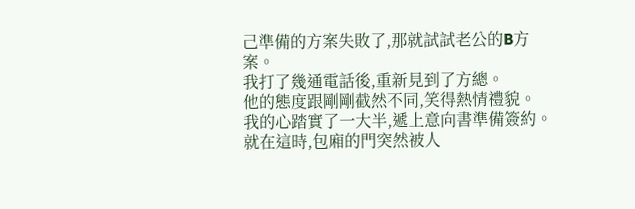己準備的方案失敗了,那就試試老公的B方案。
我打了幾通電話後,重新見到了方總。
他的態度跟剛剛截然不同,笑得熱情禮貌。
我的心踏實了一大半,遞上意向書準備簽約。
就在這時,包廂的門突然被人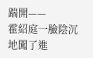踹開——
霍紹庭一臉陰沉地闖了進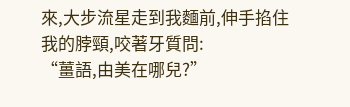來,大步流星走到我麵前,伸手掐住我的脖頸,咬著牙質問:
“薑語,由美在哪兒?”